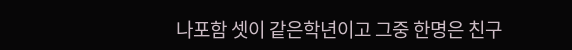나포함 셋이 같은학년이고 그중 한명은 친구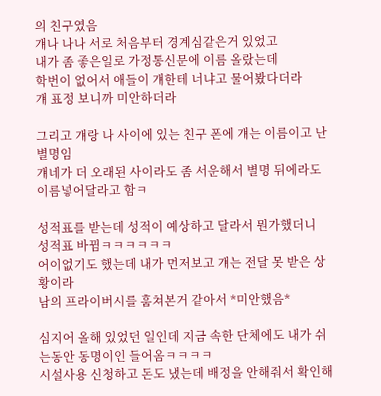의 친구였음
걔나 나나 서로 처음부터 경계심같은거 있었고
내가 좀 좋은일로 가정통신문에 이름 올랐는데
학번이 없어서 애들이 걔한테 너냐고 물어봤다더라
걔 표정 보니까 미안하더라

그리고 걔랑 나 사이에 있는 친구 폰에 걔는 이름이고 난 별명임
걔네가 더 오래된 사이라도 좀 서운해서 별명 뒤에라도 이름넣어달라고 함ㅋ

성적표를 받는데 성적이 예상하고 달라서 뭔가했더니
성적표 바뀜ㅋㅋㅋㅋㅋㅋ
어이없기도 했는데 내가 먼저보고 걔는 전달 못 받은 상황이라
남의 프라이버시를 훔쳐본거 같아서 *미안했음*

심지어 올해 있었던 일인데 지금 속한 단체에도 내가 쉬는동안 동명이인 들어옴ㅋㅋㅋㅋ
시설사용 신청하고 돈도 냈는데 배정을 안해줘서 확인해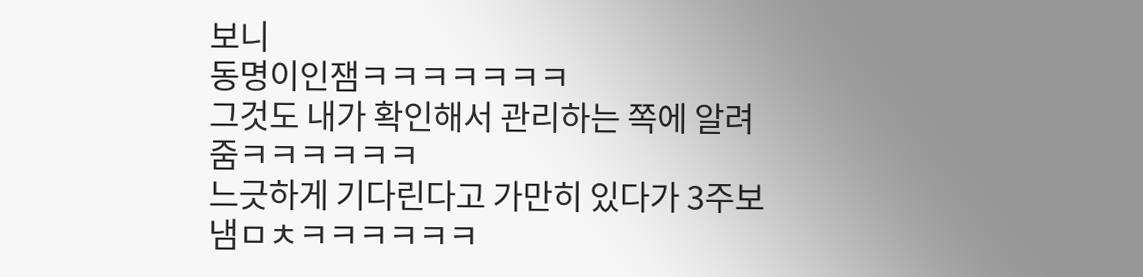보니
동명이인잼ㅋㅋㅋㅋㅋㅋㅋ
그것도 내가 확인해서 관리하는 쪽에 알려줌ㅋㅋㅋㅋㅋㅋ
느긋하게 기다린다고 가만히 있다가 3주보냄ㅁㅊㅋㅋㅋㅋㅋㅋ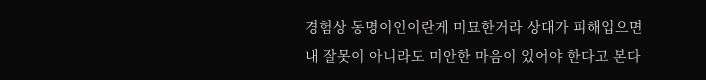경험상 동명이인이란게 미묘한거라 상대가 피해입으면
내 잘못이 아니라도 미안한 마음이 있어야 한다고 본다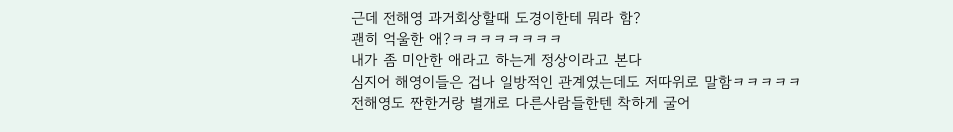근데 전해영 과거회상할때 도경이한테 뭐라 함?
괜히 억울한 애?ㅋㅋㅋㅋㅋㅋㅋㅋ
내가 좀 미안한 애라고 하는게 정상이라고 본다
심지어 해영이들은 겁나 일방적인 관계였는데도 저따위로 말함ㅋㅋㅋㅋㅋ
전해영도 짠한거랑 별개로 다른사람들한텐 착하게 굴어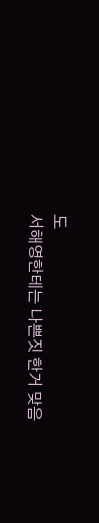도
서해영한테는 나쁜짓 한거 맞음